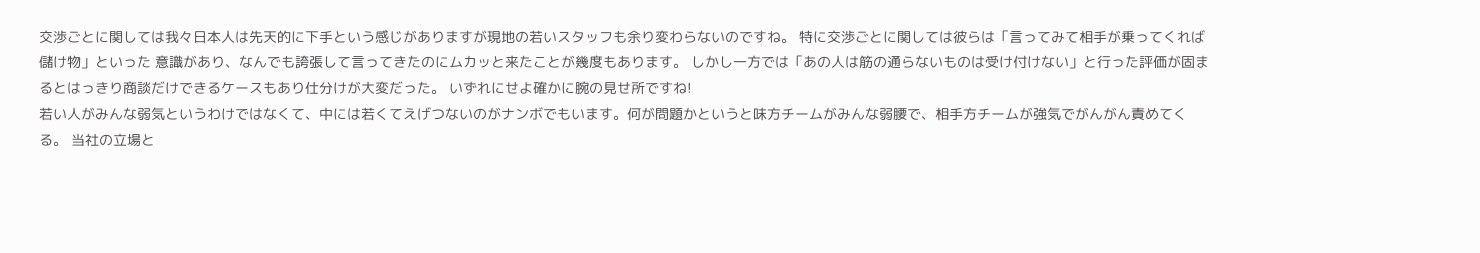交渉ごとに関しては我々日本人は先天的に下手という感じがありますが現地の若いスタッフも余り変わらないのですね。 特に交渉ごとに関しては彼らは「言ってみて相手が乗ってくれば儲け物」といった 意識があり、なんでも誇張して言ってきたのにムカッと来たことが幾度もあります。 しかし一方では「あの人は筋の通らないものは受け付けない」と行った評価が固まるとはっきり商談だけできるケースもあり仕分けが大変だった。 いずれにせよ確かに腕の見せ所ですね!
若い人がみんな弱気というわけではなくて、中には若くてえげつないのがナンボでもいます。何が問題かというと味方チームがみんな弱腰で、相手方チームが強気でがんがん責めてくる。 当社の立場と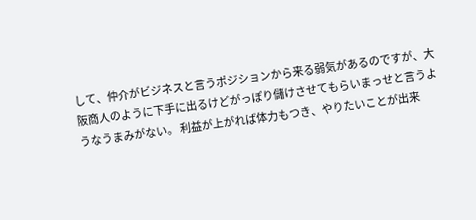して、仲介がビジネスと言うポジションから来る弱気があるのですが、大阪商人のように下手に出るけどがっぽり儲けさせてもらいまっせと言うようなうまみがない。 利益が上がれば体力もつき、やりたいことが出来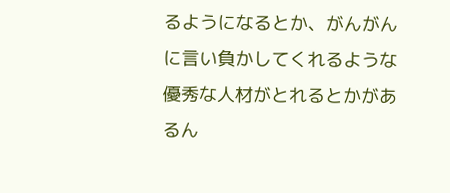るようになるとか、がんがんに言い負かしてくれるような優秀な人材がとれるとかがあるん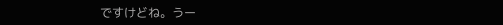ですけどね。うー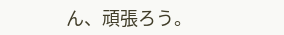ん、頑張ろう。